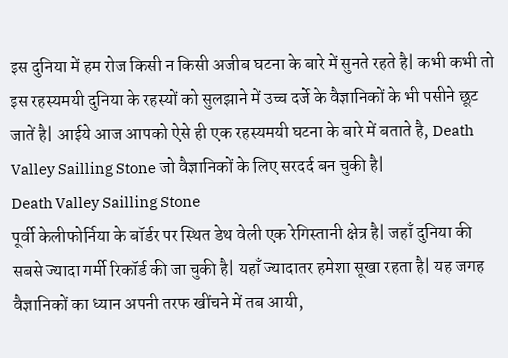इस दुनिया में हम रोज किसी न किसी अजीब घटना के बारे में सुनते रहते है| कभी कभी तो इस रहस्यमयी दुनिया के रहस्यों को सुलझाने में उच्च दर्जे के वैज्ञानिकों के भी पसीने छूट जातें है| आईये आज आपको ऐसे ही एक रहस्यमयी घटना के बारे में बताते है, Death Valley Sailling Stone जो वैज्ञानिकों के लिए सरदर्द बन चुकी है|
Death Valley Sailling Stone
पूर्वी केलीफोर्निया के बॉर्डर पर स्थित डेथ वेली एक रेगिस्तानी क्षेत्र है| जहाँ दुनिया की सबसे ज्यादा गर्मी रिकॉर्ड की जा चुकी है| यहाँ ज्यादातर हमेशा सूखा रहता है| यह जगह वैज्ञानिकों का ध्यान अपनी तरफ खींचने में तब आयी,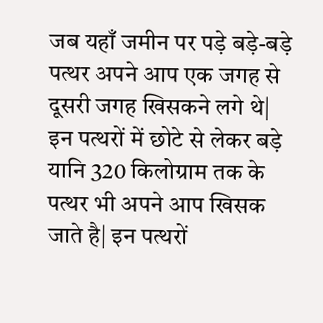जब यहाँ जमीन पर पड़े बड़े-बड़े पत्थर अपने आप एक जगह से दूसरी जगह खिसकने लगे थे|
इन पत्थरों में छोटे से लेकर बड़े यानि 320 किलोग्राम तक के पत्थर भी अपने आप खिसक जाते है| इन पत्थरों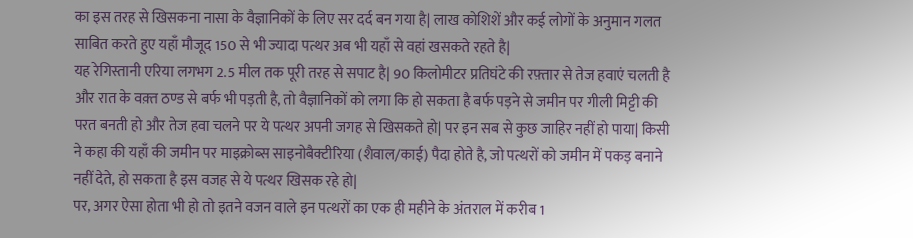का इस तरह से खिसकना नासा के वैज्ञानिकों के लिए सर दर्द बन गया है| लाख कोशिशें और कई लोगों के अनुमान गलत साबित करते हुए यहाँ मौजूद 150 से भी ज्यादा पत्थर अब भी यहाँ से वहां खसकते रहते है|
यह रेगिस्तानी एरिया लगभग 2.5 मील तक पूरी तरह से सपाट है| 90 किलोमीटर प्रतिघंटे की रफ़्तार से तेज हवाएं चलती है और रात के वक़्त ठण्ड से बर्फ भी पड़ती है, तो वैज्ञानिकों को लगा कि हो सकता है बर्फ पड़ने से जमीन पर गीली मिट्टी की परत बनती हो और तेज हवा चलने पर ये पत्थर अपनी जगह से खिसकते हो| पर इन सब से कुछ जाहिर नहीं हो पाया| किसी ने कहा की यहाँ की जमीन पर माइक्रोब्स साइनोबैक्टीरिया (शैवाल/काई) पैदा होते है, जो पत्थरों को जमीन में पकड़ बनाने नहीं देते, हो सकता है इस वजह से ये पत्थर खिसक रहे हो|
पर, अगर ऐसा होता भी हो तो इतने वजन वाले इन पत्थरों का एक ही महीने के अंतराल में करीब 1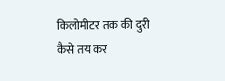किलोमीटर तक की दुरी कैसे तय कर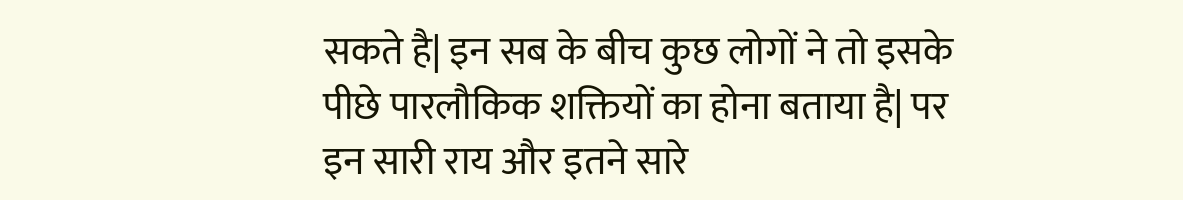सकते है| इन सब के बीच कुछ लोगों ने तो इसके पीछे पारलौकिक शक्तियों का होना बताया है| पर इन सारी राय और इतने सारे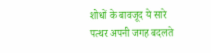शोधों के बावजूद ये सारे पत्थर अपनी जगह बदलते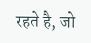रहते है, जो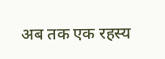अब तक एक रहस्य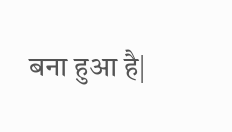बना हुआ है|